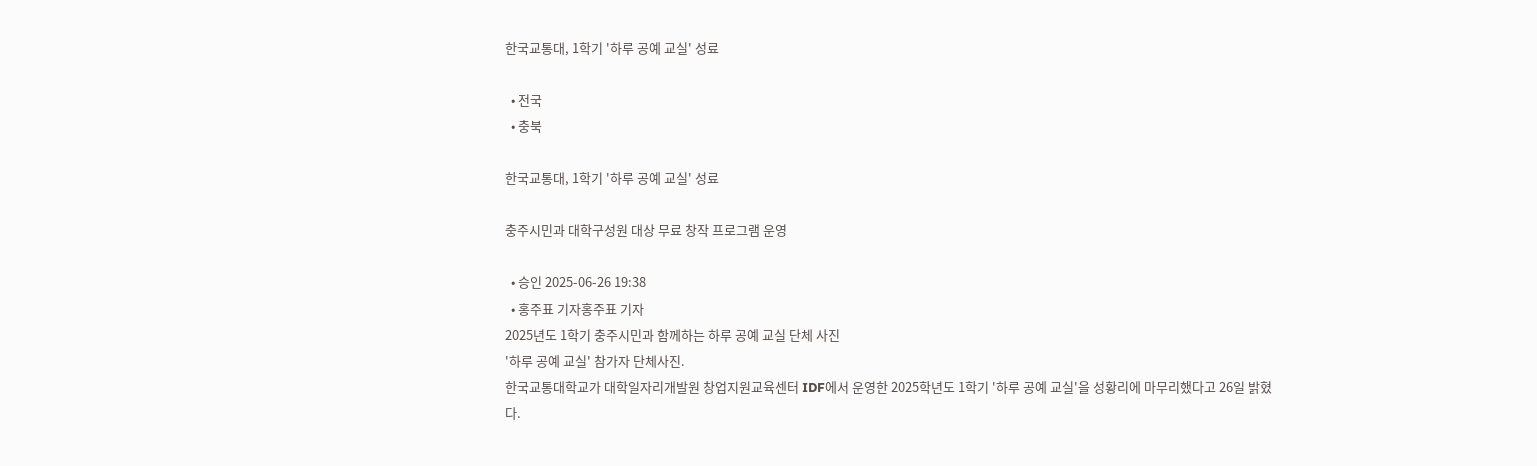한국교통대, 1학기 '하루 공예 교실' 성료

  • 전국
  • 충북

한국교통대, 1학기 '하루 공예 교실' 성료

충주시민과 대학구성원 대상 무료 창작 프로그램 운영

  • 승인 2025-06-26 19:38
  • 홍주표 기자홍주표 기자
2025년도 1학기 충주시민과 함께하는 하루 공예 교실 단체 사진
'하루 공예 교실' 참가자 단체사진.
한국교통대학교가 대학일자리개발원 창업지원교육센터 IDF에서 운영한 2025학년도 1학기 '하루 공예 교실'을 성황리에 마무리했다고 26일 밝혔다.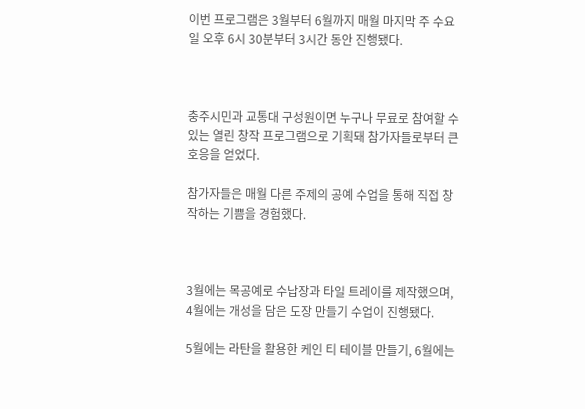이번 프로그램은 3월부터 6월까지 매월 마지막 주 수요일 오후 6시 30분부터 3시간 동안 진행됐다.



충주시민과 교통대 구성원이면 누구나 무료로 참여할 수 있는 열린 창작 프로그램으로 기획돼 참가자들로부터 큰 호응을 얻었다.

참가자들은 매월 다른 주제의 공예 수업을 통해 직접 창작하는 기쁨을 경험했다.



3월에는 목공예로 수납장과 타일 트레이를 제작했으며, 4월에는 개성을 담은 도장 만들기 수업이 진행됐다.

5월에는 라탄을 활용한 케인 티 테이블 만들기, 6월에는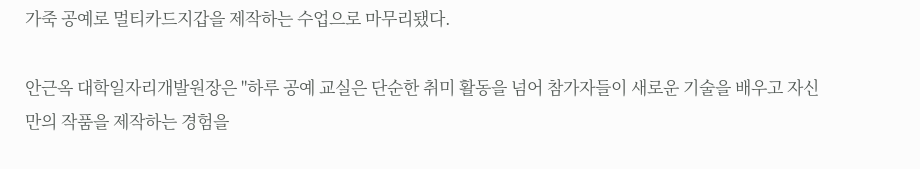가죽 공예로 멀티카드지갑을 제작하는 수업으로 마무리됐다.

안근옥 대학일자리개발원장은 "하루 공예 교실은 단순한 취미 활동을 넘어 참가자들이 새로운 기술을 배우고 자신만의 작품을 제작하는 경험을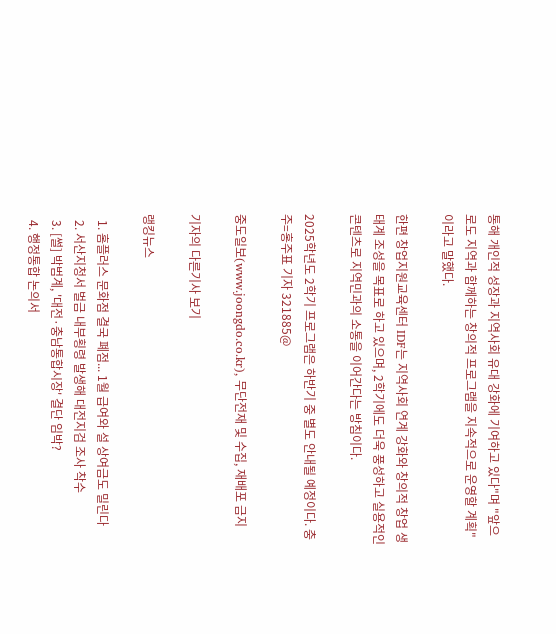통해 개인적 성장과 지역사회 유대 강화에 기여하고 있다"며 "앞으로도 지역과 함께하는 창의적 프로그램을 지속적으로 운영할 계획"이라고 말했다.

한편 창업지원교육센터 IDF는 지역사회 연계 강화와 창의적 창업 생태계 조성을 목표로 하고 있으며, 2학기에도 더욱 풍성하고 실용적인 콘텐츠로 지역민과의 소통을 이어간다는 방침이다.

2025학년도 2학기 프로그램은 하반기 중 별도 안내될 예정이다. 충주=홍주표 기자 321885@

중도일보(www.joongdo.co.kr), 무단전재 및 수집, 재배포 금지

기자의 다른기사 보기

랭킹뉴스

  1. 홈플러스 문화점 결국 폐점... 1월 급여와 설 상여금도 밀린다
  2. 서산지청서 벌금 내부횡령 발생해 대전지검 조사 착수
  3. [썰] 박범계, '대전·충남통합시장' 결단 임박?
  4. 행정통합 논의서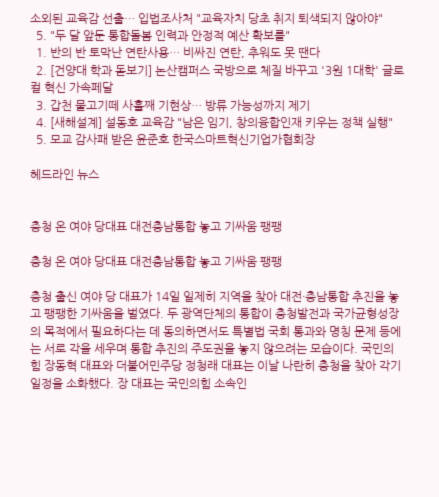소외된 교육감 선출… 입법조사처 "교육자치 당초 취지 퇴색되지 않아야"
  5. "두 달 앞둔 통합돌봄 인력과 안정적 예산 확보를"
  1. 반의 반 토막난 연탄사용… 비싸진 연탄, 추워도 못 땐다
  2. [건양대 학과 돋보기] 논산캠퍼스 국방으로 체질 바꾸고 '3원 1대학' 글로컬 혁신 가속페달
  3. 갑천 물고기떼 사흘째 기현상… 방류 가능성까지 제기
  4. [새해설계] 설동호 교육감 "남은 임기, 창의융합인재 키우는 정책 실행"
  5. 모교 감사패 받은 윤준호 한국스마트혁신기업가협회장

헤드라인 뉴스


충청 온 여야 당대표 대전충남통합 놓고 기싸움 팽팽

충청 온 여야 당대표 대전충남통합 놓고 기싸움 팽팽

충청 출신 여야 당 대표가 14일 일제히 지역을 찾아 대전·충남통합 추진을 놓고 팽팽한 기싸움을 벌였다. 두 광역단체의 통합이 충청발전과 국가균형성장의 목적에서 필요하다는 데 동의하면서도 특별법 국회 통과와 명칭 문제 등에는 서로 각을 세우며 통합 추진의 주도권을 놓지 않으려는 모습이다. 국민의힘 장동혁 대표와 더불어민주당 정청래 대표는 이날 나란히 충청을 찾아 각기 일정을 소화했다. 장 대표는 국민의힘 소속인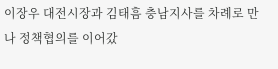이장우 대전시장과 김태흠 충남지사를 차례로 만나 정책협의를 이어갔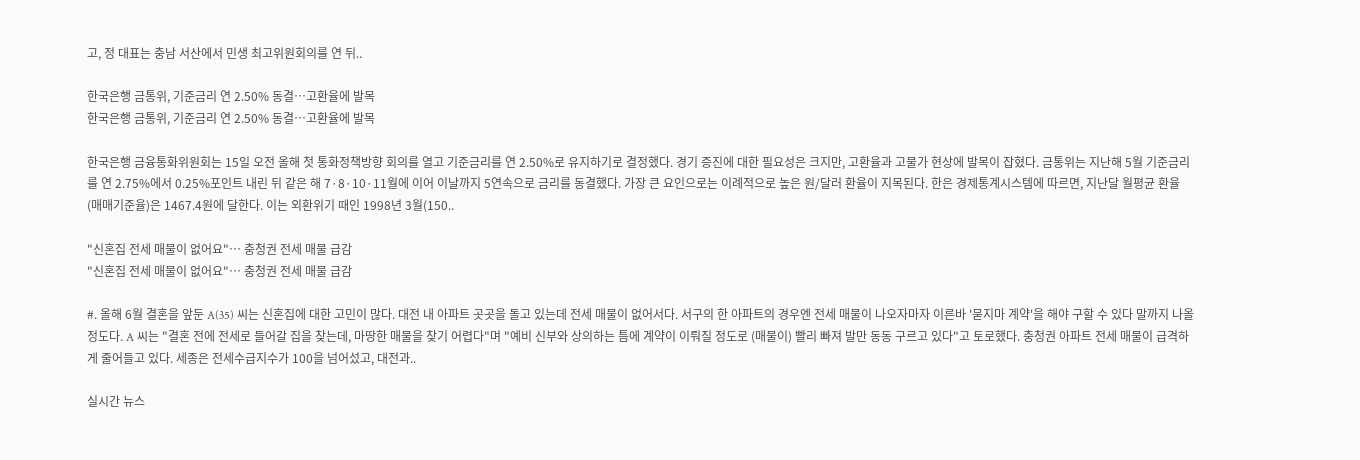고, 정 대표는 충남 서산에서 민생 최고위원회의를 연 뒤..

한국은행 금통위, 기준금리 연 2.50% 동결…고환율에 발목
한국은행 금통위, 기준금리 연 2.50% 동결…고환율에 발목

한국은행 금융통화위원회는 15일 오전 올해 첫 통화정책방향 회의를 열고 기준금리를 연 2.50%로 유지하기로 결정했다. 경기 증진에 대한 필요성은 크지만, 고환율과 고물가 현상에 발목이 잡혔다. 금통위는 지난해 5월 기준금리를 연 2.75%에서 0.25%포인트 내린 뒤 같은 해 7·8·10·11월에 이어 이날까지 5연속으로 금리를 동결했다. 가장 큰 요인으로는 이례적으로 높은 원/달러 환율이 지목된다. 한은 경제통계시스템에 따르면, 지난달 월평균 환율(매매기준율)은 1467.4원에 달한다. 이는 외환위기 때인 1998년 3월(150..

"신혼집 전세 매물이 없어요"… 충청권 전세 매물 급감
"신혼집 전세 매물이 없어요"… 충청권 전세 매물 급감

#. 올해 6월 결혼을 앞둔 A(35) 씨는 신혼집에 대한 고민이 많다. 대전 내 아파트 곳곳을 돌고 있는데 전세 매물이 없어서다. 서구의 한 아파트의 경우엔 전세 매물이 나오자마자 이른바 '묻지마 계약'을 해야 구할 수 있다 말까지 나올 정도다. A 씨는 "결혼 전에 전세로 들어갈 집을 찾는데, 마땅한 매물을 찾기 어렵다"며 "예비 신부와 상의하는 틈에 계약이 이뤄질 정도로 (매물이) 빨리 빠져 발만 동동 구르고 있다"고 토로했다. 충청권 아파트 전세 매물이 급격하게 줄어들고 있다. 세종은 전세수급지수가 100을 넘어섰고, 대전과..

실시간 뉴스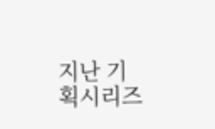지난 기획시리즈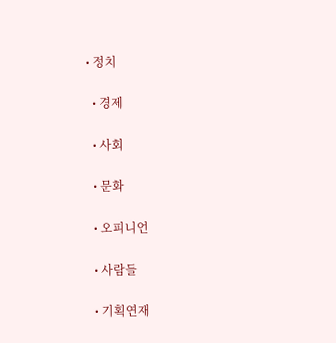• 정치

  • 경제

  • 사회

  • 문화

  • 오피니언

  • 사람들

  • 기획연재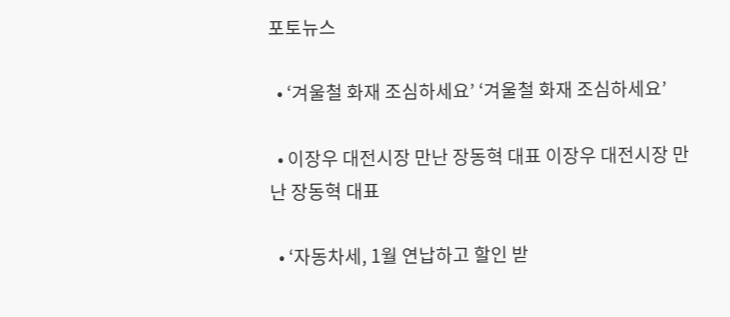포토뉴스

  • ‘겨울철 화재 조심하세요’ ‘겨울철 화재 조심하세요’

  • 이장우 대전시장 만난 장동혁 대표 이장우 대전시장 만난 장동혁 대표

  • ‘자동차세, 1월 연납하고 할인 받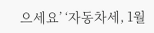으세요’ ‘자동차세, 1월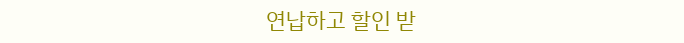연납하고 할인 받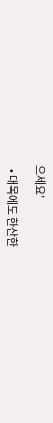으세요’

  • 대목에도 한산한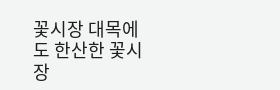꽃시장 대목에도 한산한 꽃시장